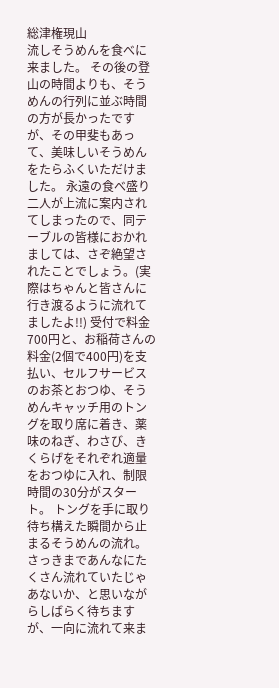総津権現山
流しそうめんを食べに来ました。 その後の登山の時間よりも、そうめんの行列に並ぶ時間の方が長かったですが、その甲斐もあって、美味しいそうめんをたらふくいただけました。 永遠の食べ盛り二人が上流に案内されてしまったので、同テーブルの皆様におかれましては、さぞ絶望されたことでしょう。(実際はちゃんと皆さんに行き渡るように流れてましたよ!!) 受付で料金700円と、お稲荷さんの料金(2個で400円)を支払い、セルフサービスのお茶とおつゆ、そうめんキャッチ用のトングを取り席に着き、薬味のねぎ、わさび、きくらげをそれぞれ適量をおつゆに入れ、制限時間の30分がスタート。 トングを手に取り待ち構えた瞬間から止まるそうめんの流れ。さっきまであんなにたくさん流れていたじゃあないか、と思いながらしばらく待ちますが、一向に流れて来ま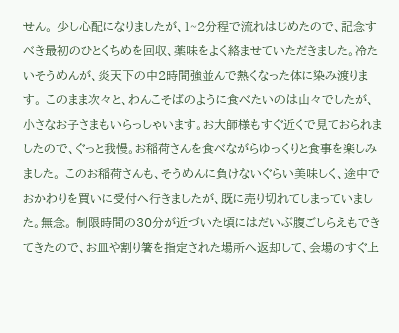せん。 少し心配になりましたが、1~2分程で流れはじめたので、記念すべき最初のひとくちめを回収、薬味をよく絡ませていただきました。冷たいそうめんが、炎天下の中2時間強並んで熱くなった体に染み渡ります。 このまま次々と、わんこそばのように食べたいのは山々でしたが、小さなお子さまもいらっしゃいます。お大師様もすぐ近くで見ておられましたので、ぐっと我慢。お稲荷さんを食べながらゆっくりと食事を楽しみました。 このお稲荷さんも、そうめんに負けないぐらい美味しく、途中でおかわりを買いに受付へ行きましたが、既に売り切れてしまっていました。無念。 制限時間の30分が近づいた頃にはだいぶ腹ごしらえもできてきたので、お皿や割り箸を指定された場所へ返却して、会場のすぐ上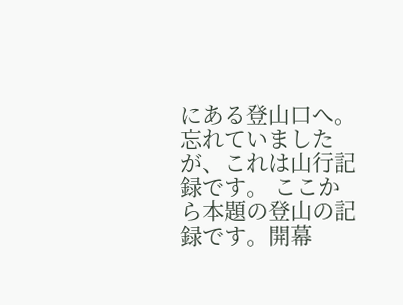にある登山口へ。忘れていましたが、これは山行記録です。 ここから本題の登山の記録です。開幕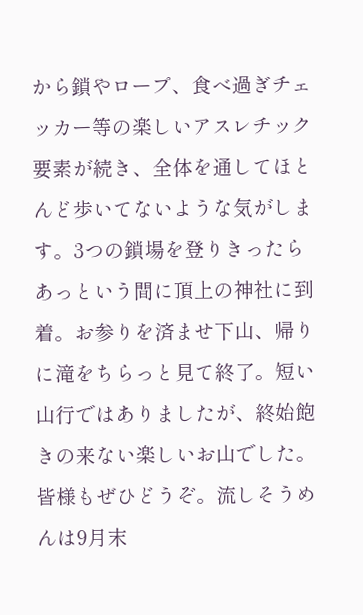から鎖やロープ、食べ過ぎチェッカー等の楽しいアスレチック要素が続き、全体を通してほとんど歩いてないような気がします。3つの鎖場を登りきったらあっという間に頂上の神社に到着。お参りを済ませ下山、帰りに滝をちらっと見て終了。短い山行ではありましたが、終始飽きの来ない楽しいお山でした。 皆様もぜひどうぞ。流しそうめんは9月末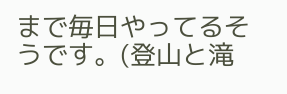まで毎日やってるそうです。(登山と滝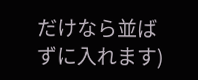だけなら並ばずに入れます)